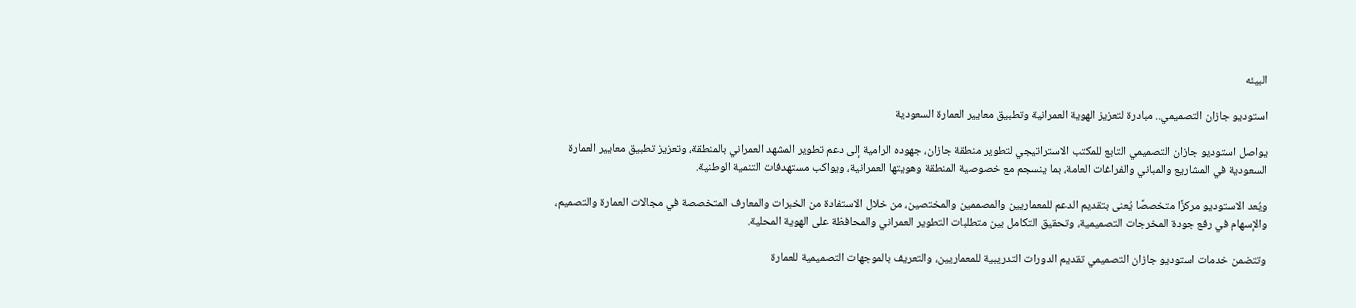البيئه

استوديو جازان التصميمي.. مبادرة لتعزيز الهوية العمرانية وتطبيق معايير العمارة السعودية

يواصل استوديو جازان التصميمي التابع للمكتب الاستراتيجي لتطوير منطقة جازان، جهوده الرامية إلى دعم تطوير المشهد العمراني بالمنطقة، وتعزيز تطبيق معايير العمارة السعودية في المشاريع والمباني والفراغات العامة، بما ينسجم مع خصوصية المنطقة وهويتها العمرانية، ويواكب مستهدفات التنمية الوطنية.

ويُعد الاستوديو مركزًا متخصصًا يُعنى بتقديم الدعم للمعماريين والمصممين والمختصين، من خلال الاستفادة من الخبرات والمعارف المتخصصة في مجالات العمارة والتصميم، والإسهام في رفع جودة المخرجات التصميمية، وتحقيق التكامل بين متطلبات التطوير العمراني والمحافظة على الهوية المحلية.

وتتضمن خدمات استوديو جازان التصميمي تقديم الدورات التدريبية للمعماريين، والتعريف بالموجهات التصميمية للعمارة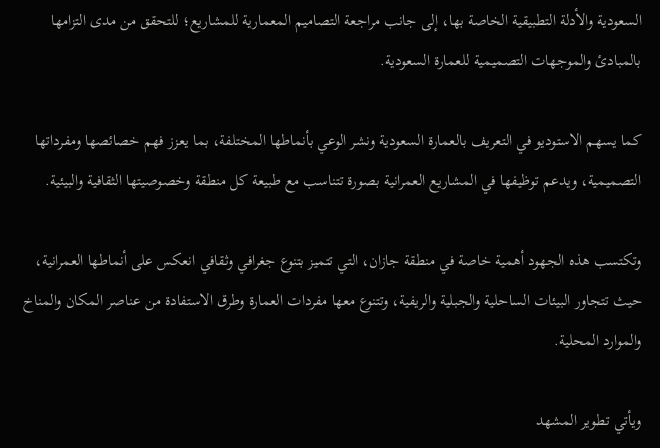السعودية والأدلة التطبيقية الخاصة بها، إلى جانب مراجعة التصاميم المعمارية للمشاريع؛ للتحقق من مدى التزامها بالمبادئ والموجهات التصميمية للعمارة السعودية.

كما يسهم الاستوديو في التعريف بالعمارة السعودية ونشر الوعي بأنماطها المختلفة، بما يعزز فهم خصائصها ومفرداتها التصميمية، ويدعم توظيفها في المشاريع العمرانية بصورة تتناسب مع طبيعة كل منطقة وخصوصيتها الثقافية والبيئية.

وتكتسب هذه الجهود أهمية خاصة في منطقة جازان، التي تتميز بتنوع جغرافي وثقافي انعكس على أنماطها العمرانية، حيث تتجاور البيئات الساحلية والجبلية والريفية، وتتنوع معها مفردات العمارة وطرق الاستفادة من عناصر المكان والمناخ والموارد المحلية.

ويأتي تطوير المشهد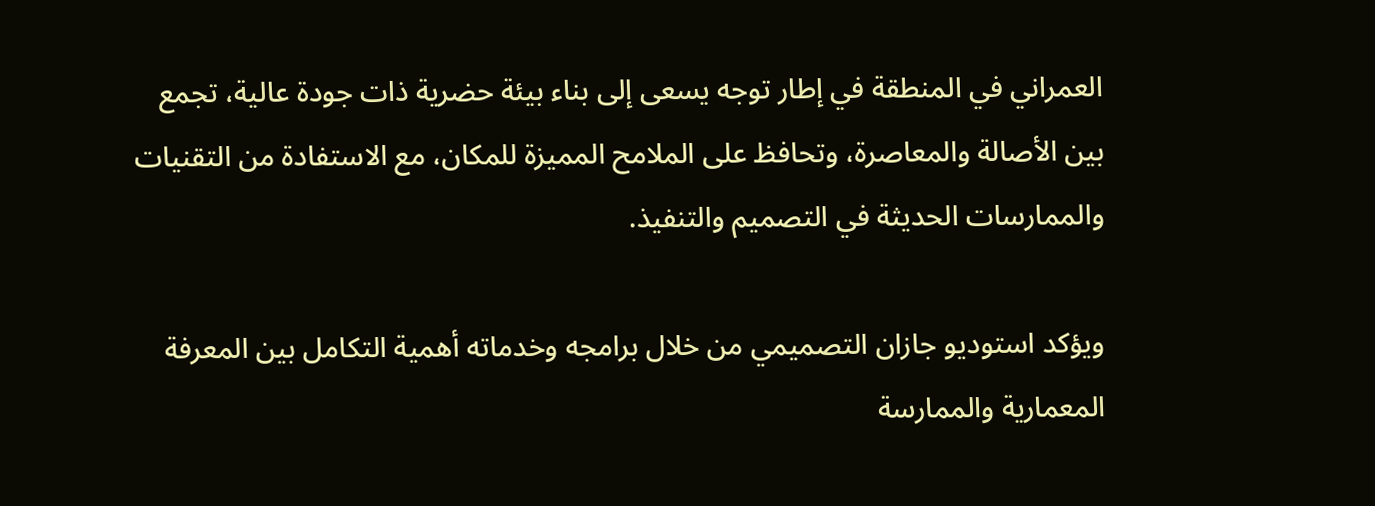العمراني في المنطقة في إطار توجه يسعى إلى بناء بيئة حضرية ذات جودة عالية، تجمع بين الأصالة والمعاصرة، وتحافظ على الملامح المميزة للمكان، مع الاستفادة من التقنيات والممارسات الحديثة في التصميم والتنفيذ.

ويؤكد استوديو جازان التصميمي من خلال برامجه وخدماته أهمية التكامل بين المعرفة المعمارية والممارسة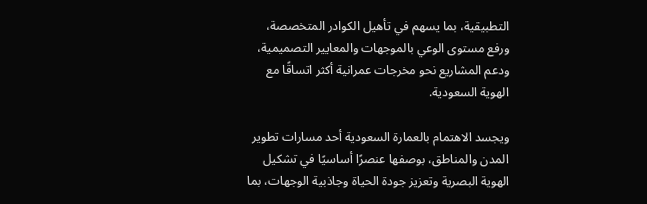التطبيقية، بما يسهم في تأهيل الكوادر المتخصصة، ورفع مستوى الوعي بالموجهات والمعايير التصميمية، ودعم المشاريع نحو مخرجات عمرانية أكثر اتساقًا مع الهوية السعودية.

ويجسد الاهتمام بالعمارة السعودية أحد مسارات تطوير المدن والمناطق، بوصفها عنصرًا أساسيًا في تشكيل الهوية البصرية وتعزيز جودة الحياة وجاذبية الوجهات، بما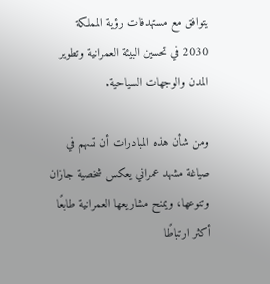يتوافق مع مستهدفات رؤية المملكة 2030 في تحسين البيئة العمرانية وتطوير المدن والوجهات السياحية.

ومن شأن هذه المبادرات أن تسهم في صياغة مشهد عمراني يعكس شخصية جازان وتنوعها، ويمنح مشاريعها العمرانية طابعًا أكثر ارتباطًا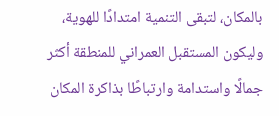بالمكان، لتبقى التنمية امتدادًا للهوية، وليكون المستقبل العمراني للمنطقة أكثر جمالًا واستدامة وارتباطًا بذاكرة المكان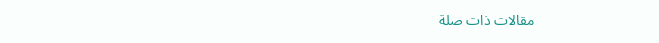مقالات ذات صلة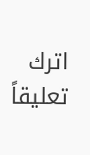اترك تعليقاً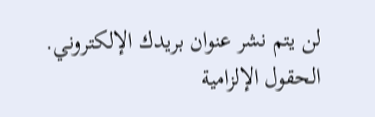لن يتم نشر عنوان بريدك الإلكتروني. الحقول الإلزامية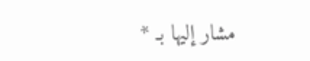مشار إليها بـ *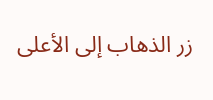زر الذهاب إلى الأعلى